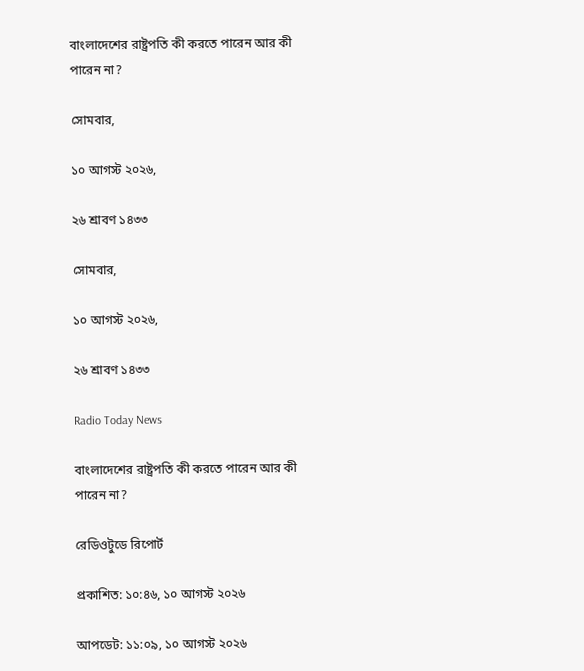বাংলাদেশের রাষ্ট্রপতি কী করতে পারেন আর কী পারেন না?

সোমবার,

১০ আগস্ট ২০২৬,

২৬ শ্রাবণ ১৪৩৩

সোমবার,

১০ আগস্ট ২০২৬,

২৬ শ্রাবণ ১৪৩৩

Radio Today News

বাংলাদেশের রাষ্ট্রপতি কী করতে পারেন আর কী পারেন না?

রেডিওটুডে রিপোর্ট

প্রকাশিত: ১০:৪৬, ১০ আগস্ট ২০২৬

আপডেট: ১১:০৯, ১০ আগস্ট ২০২৬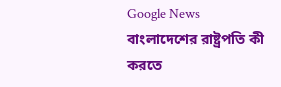Google News
বাংলাদেশের রাষ্ট্রপতি কী করতে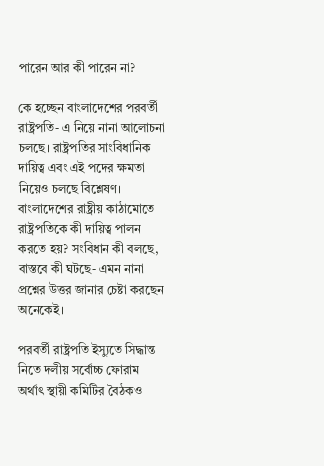পারেন আর কী পারেন না?

কে হচ্ছেন বাংলাদেশের পরবর্তী রাষ্ট্রপতি- এ নিয়ে নানা আলোচনা চলছে। রাষ্ট্রপতির সাংবিধানিক দায়িত্ব এবং এই পদের ক্ষমতা নিয়েও চলছে বিশ্লেষণ। বাংলাদেশের রাষ্ট্রীয় কাঠামোতে রাষ্ট্রপতিকে কী দায়িত্ব পালন করতে হয়? সংবিধান কী বলছে, বাস্তবে কী ঘটছে- এমন নানা প্রশ্নের উত্তর জানার চেষ্টা করছেন অনেকেই।

পরবর্তী রাষ্ট্রপতি ইস্যুতে সিদ্ধান্ত নিতে দলীয় সর্বোচ্চ ফোরাম অর্থাৎ স্থায়ী কমিটির বৈঠকও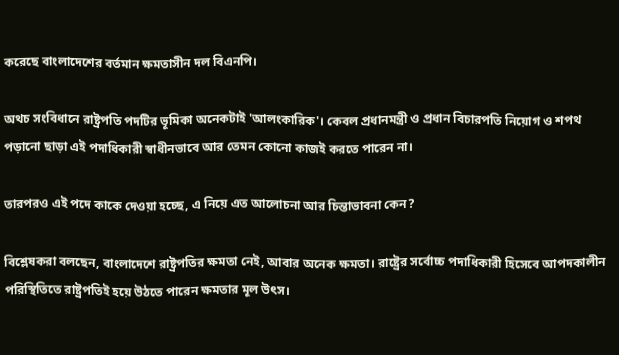করেছে বাংলাদেশের বর্তমান ক্ষমতাসীন দল বিএনপি।

অথচ সংবিধানে রাষ্ট্রপতি পদটির ভূমিকা অনেকটাই 'আলংকারিক'। কেবল প্রধানমন্ত্রী ও প্রধান বিচারপতি নিয়োগ ও শপথ পড়ানো ছাড়া এই পদাধিকারী স্বাধীনভাবে আর তেমন কোনো কাজই করতে পারেন না।

তারপরও এই পদে কাকে দেওয়া হচ্ছে, এ নিয়ে এত আলোচনা আর চিন্তাভাবনা কেন?

বিশ্লেষকরা বলছেন, বাংলাদেশে রাষ্ট্রপতির ক্ষমতা নেই, আবার অনেক ক্ষমতা। রাষ্ট্রের সর্বোচ্চ পদাধিকারী হিসেবে আপদকালীন পরিস্থিতিতে রাষ্ট্রপতিই হয়ে উঠতে পারেন ক্ষমতার মূল উৎস।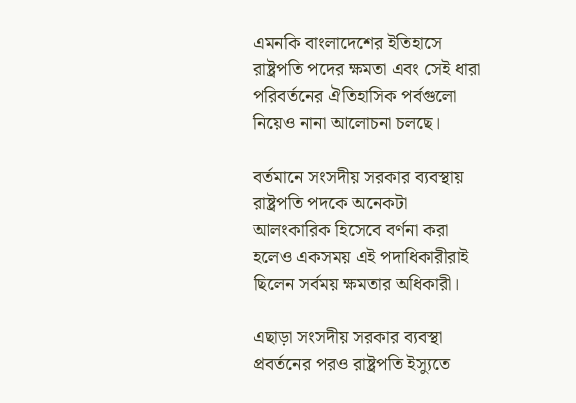এমনকি বাংলাদেশের ইতিহাসে রাষ্ট্রপতি পদের ক্ষমতা এবং সেই ধারা পরিবর্তনের ঐতিহাসিক পর্বগুলো নিয়েও নানা আলোচনা চলছে।

বর্তমানে সংসদীয় সরকার ব্যবস্থায় রাষ্ট্রপতি পদকে অনেকটা আলংকারিক হিসেবে বর্ণনা করা হলেও একসময় এই পদাধিকারীরাই ছিলেন সর্বময় ক্ষমতার অধিকারী।

এছাড়া সংসদীয় সরকার ব্যবস্থা প্রবর্তনের পরও রাষ্ট্রপতি ইস্যুতে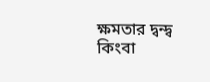ক্ষমতার দ্বন্দ্ব কিংবা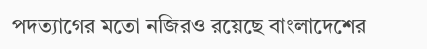পদত্যাগের মতো নজিরও রয়েছে বাংলাদেশের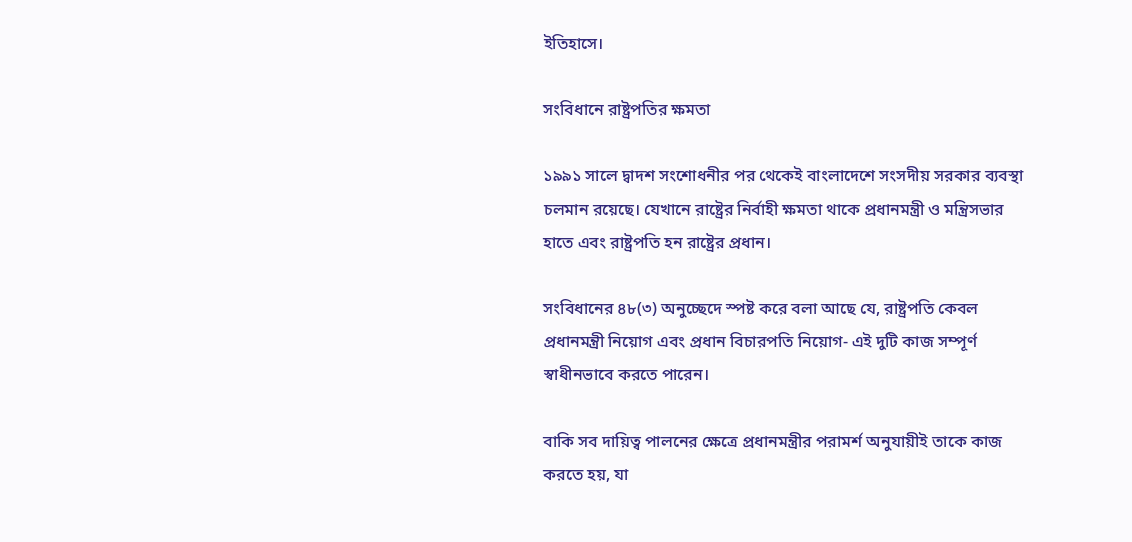ইতিহাসে।

সংবিধানে রাষ্ট্রপতির ক্ষমতা

১৯৯১ সালে দ্বাদশ সংশোধনীর পর থেকেই বাংলাদেশে সংসদীয় সরকার ব্যবস্থা চলমান রয়েছে। যেখানে রাষ্ট্রের নির্বাহী ক্ষমতা থাকে প্রধানমন্ত্রী ও মন্ত্রিসভার হাতে এবং রাষ্ট্রপতি হন রাষ্ট্রের প্রধান।

সংবিধানের ৪৮(৩) অনুচ্ছেদে স্পষ্ট করে বলা আছে যে, রাষ্ট্রপতি কেবল প্রধানমন্ত্রী নিয়োগ এবং প্রধান বিচারপতি নিয়োগ- এই দুটি কাজ সম্পূর্ণ স্বাধীনভাবে করতে পারেন।

বাকি সব দায়িত্ব পালনের ক্ষেত্রে প্রধানমন্ত্রীর পরামর্শ অনুযায়ীই তাকে কাজ করতে হয়, যা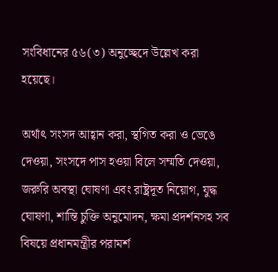সংবিধানের ৫৬(৩) অনুচ্ছেদে উল্লেখ করা হয়েছে।

অর্থাৎ সংসদ আহ্বান করা, স্থগিত করা ও ভেঙে দেওয়া, সংসদে পাস হওয়া বিলে সম্মতি দেওয়া, জরুরি অবস্থা ঘোষণা এবং রাষ্ট্রদূত নিয়োগ, যুদ্ধ ঘোষণা, শান্তি চুক্তি অনুমোদন, ক্ষমা প্রদর্শনসহ সব বিষয়ে প্রধানমন্ত্রীর পরামর্শ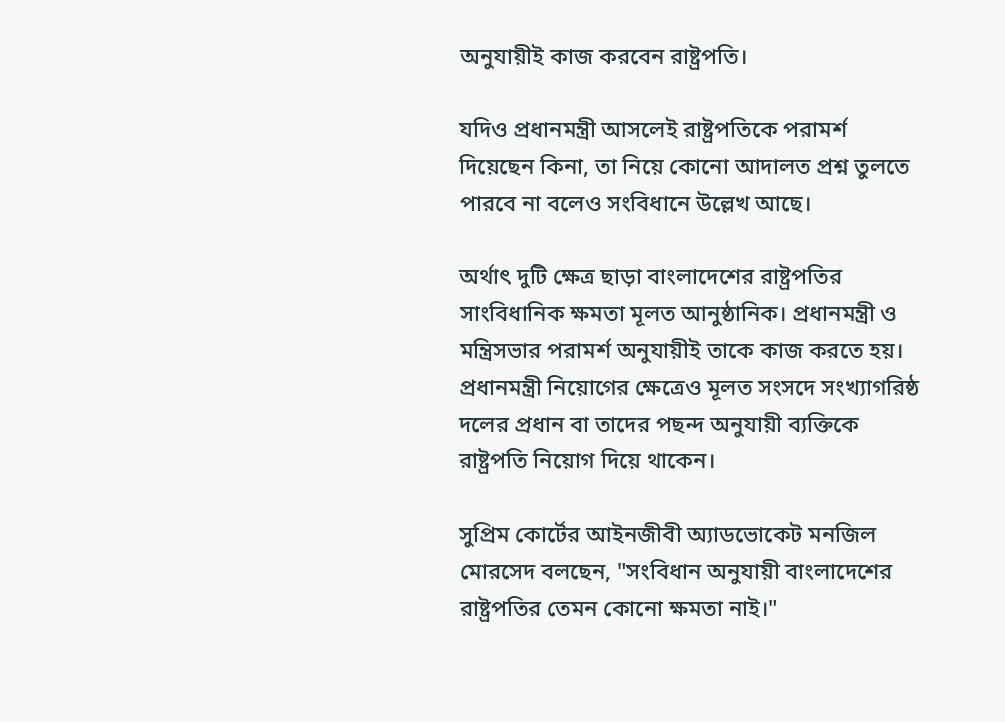অনুযায়ীই কাজ করবেন রাষ্ট্রপতি।

যদিও প্রধানমন্ত্রী আসলেই রাষ্ট্রপতিকে পরামর্শ দিয়েছেন কিনা, তা নিয়ে কোনো আদালত প্রশ্ন তুলতে পারবে না বলেও সংবিধানে উল্লেখ আছে।

অর্থাৎ দুটি ক্ষেত্র ছাড়া বাংলাদেশের রাষ্ট্রপতির সাংবিধানিক ক্ষমতা মূলত আনুষ্ঠানিক। প্রধানমন্ত্রী ও মন্ত্রিসভার পরামর্শ অনুযায়ীই তাকে কাজ করতে হয়। প্রধানমন্ত্রী নিয়োগের ক্ষেত্রেও মূলত সংসদে সংখ্যাগরিষ্ঠ দলের প্রধান বা তাদের পছন্দ অনুযায়ী ব্যক্তিকে রাষ্ট্রপতি নিয়োগ দিয়ে থাকেন।

সুপ্রিম কোর্টের আইনজীবী অ্যাডভোকেট মনজিল মোরসেদ বলছেন, "সংবিধান অনুযায়ী বাংলাদেশের রাষ্ট্রপতির তেমন কোনো ক্ষমতা নাই।"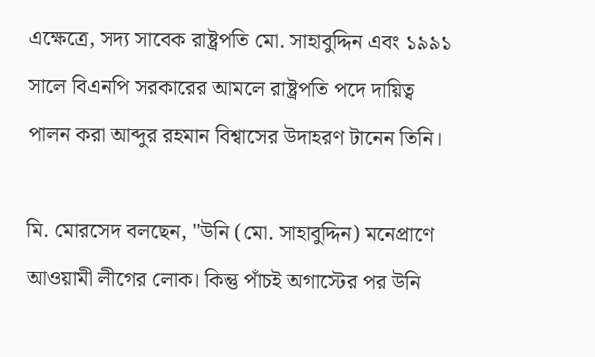এক্ষেত্রে, সদ্য সাবেক রাষ্ট্রপতি মো. সাহাবুদ্দিন এবং ১৯৯১ সালে বিএনপি সরকারের আমলে রাষ্ট্রপতি পদে দায়িত্ব পালন করা আব্দুর রহমান বিশ্বাসের উদাহরণ টানেন তিনি।

মি. মোরসেদ বলছেন, "উনি (মো. সাহাবুদ্দিন) মনেপ্রাণে আওয়ামী লীগের লোক। কিন্তু পাঁচই অগাস্টের পর উনি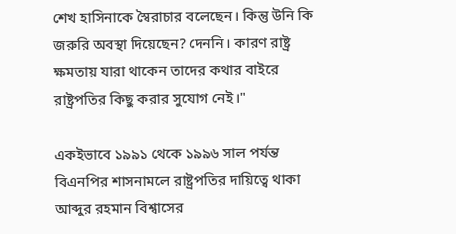শেখ হাসিনাকে স্বৈরাচার বলেছেন। কিন্তু উনি কি জরুরি অবস্থা দিয়েছেন? দেননি। কারণ রাষ্ট্র ক্ষমতায় যারা থাকেন তাদের কথার বাইরে রাষ্ট্রপতির কিছু করার সুযোগ নেই।"

একইভাবে ১৯৯১ থেকে ১৯৯৬ সাল পর্যন্ত বিএনপির শাসনামলে রাষ্ট্রপতির দায়িত্বে থাকা আব্দুর রহমান বিশ্বাসের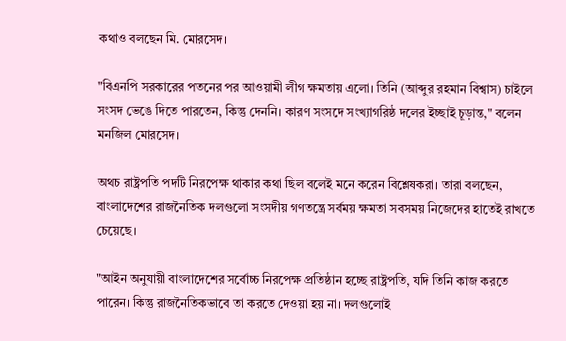কথাও বলছেন মি. মোরসেদ।

"বিএনপি সরকারের পতনের পর আওয়ামী লীগ ক্ষমতায় এলো। তিনি (আব্দুর রহমান বিশ্বাস) চাইলে সংসদ ভেঙে দিতে পারতেন, কিন্তু দেননি। কারণ সংসদে সংখ্যাগরিষ্ঠ দলের ইচ্ছাই চূড়ান্ত," বলেন মনজিল মোরসেদ।

অথচ রাষ্ট্রপতি পদটি নিরপেক্ষ থাকার কথা ছিল বলেই মনে করেন বিশ্লেষকরা। তারা বলছেন, বাংলাদেশের রাজনৈতিক দলগুলো সংসদীয় গণতন্ত্রে সর্বময় ক্ষমতা সবসময় নিজেদের হাতেই রাখতে চেয়েছে।

"আইন অনুযায়ী বাংলাদেশের সর্বোচ্চ নিরপেক্ষ প্রতিষ্ঠান হচ্ছে রাষ্ট্রপতি, যদি তিনি কাজ করতে পারেন। কিন্তু রাজনৈতিকভাবে তা করতে দেওয়া হয় না। দলগুলোই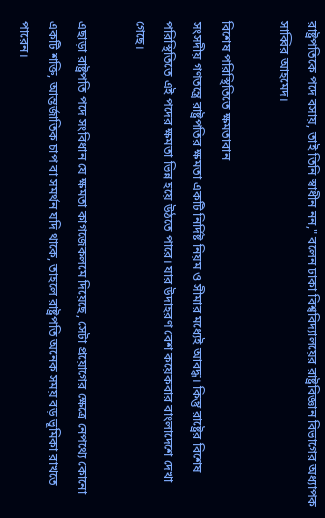রাষ্ট্রপতিকে পদে বসায়, তাই তিনি স্বাধীন নন," বলেন ঢাকা বিশ্ববিদ্যালয়ের রাষ্ট্রবিজ্ঞান বিভাগের অধ্যাপক সাব্বির আহমেদ।

বিশেষ পরিস্থিতিতে ক্ষমতাবান
সংসদীয় গণতন্ত্রে রাষ্ট্রপতির ক্ষমতা একটি নির্দিষ্ট নিয়ম ও সীমার মধ্যেই আবদ্ধ। কিন্তু রাষ্ট্রের বিশেষ পরিস্থিতিতে এই পদের ক্ষমতা ভিন্ন হয়ে উঠতে পারে। যার উদাহরণ বেশ কয়েকবার বাংলাদেশে দেখা গেছে।

এছাড়া রাষ্ট্রপতি পদে সংবিধান যে ক্ষমতা কাগজেকলমে দিয়েছে, সেটা প্রয়োগের ক্ষেত্রে নেপথ্যে কোনো একটি শক্তি, আন্তর্জাতিক চাপ বা সমর্থন যদি থাকে, তাহলে রাষ্ট্রপতি অনেক সময় বড় ভূমিকা রাখতে পারেন।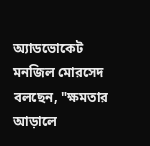অ্যাডভোকেট মনজিল মোরসেদ বলছেন, "ক্ষমতার আড়ালে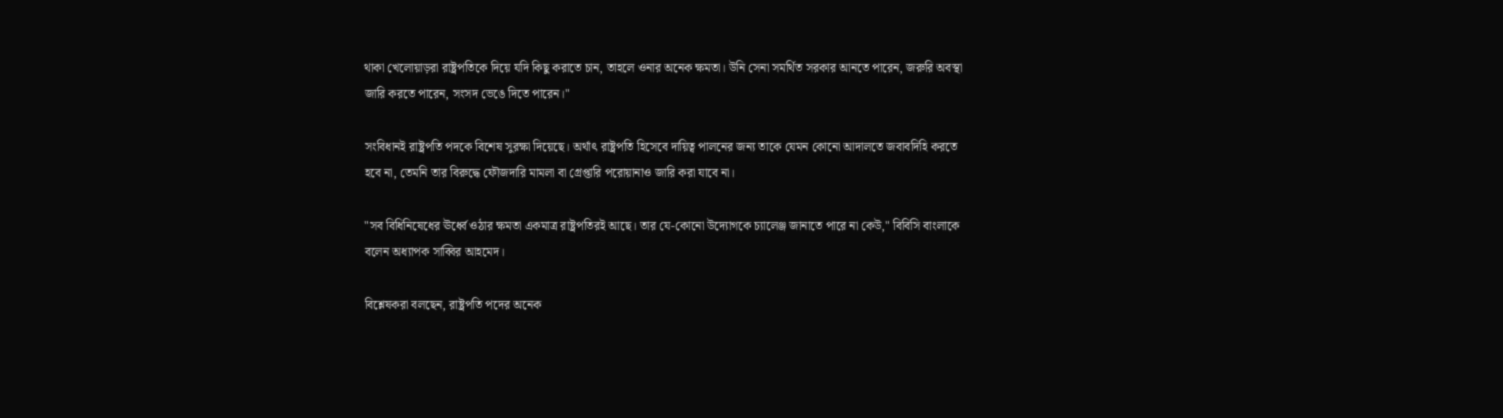থাকা খেলোয়াড়রা রাষ্ট্রপতিকে দিয়ে যদি কিছু করাতে চান, তাহলে ওনার অনেক ক্ষমতা। উনি সেনা সমর্থিত সরকার আনতে পারেন, জরুরি অবস্থা জারি করতে পারেন, সংসদ ভেঙে দিতে পারেন।"

সংবিধানই রাষ্ট্রপতি পদকে বিশেষ সুরক্ষা দিয়েছে। অর্থাৎ রাষ্ট্রপতি হিসেবে দায়িত্ব পালনের জন্য তাকে যেমন কোনো আদালতে জবাবদিহি করতে হবে না, তেমনি তার বিরুদ্ধে ফৌজদারি মামলা বা গ্রেপ্তারি পরোয়ানাও জারি করা যাবে না।

"সব বিধিনিষেধের ঊর্ধ্বে ওঠার ক্ষমতা একমাত্র রাষ্ট্রপতিরই আছে। তার যে-কোনো উদ্যোগকে চ্যালেঞ্জ জানাতে পারে না কেউ," বিবিসি বাংলাকে বলেন অধ্যাপক সাব্বির আহমেদ।

বিশ্লেষকরা বলছেন, রাষ্ট্রপতি পদের অনেক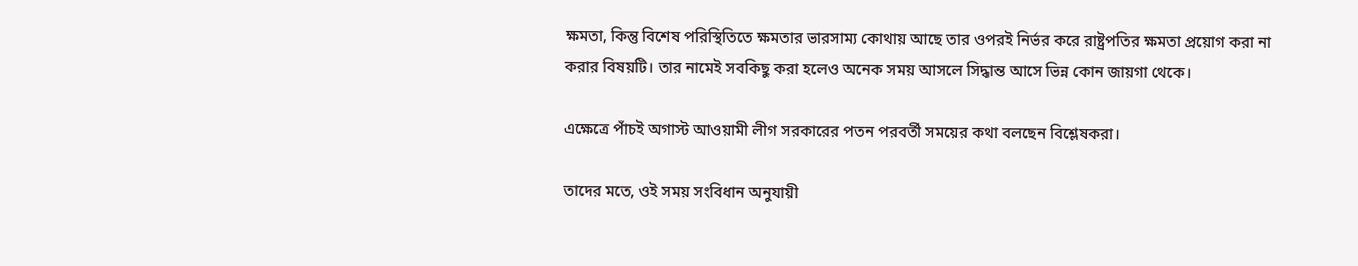ক্ষমতা, কিন্তু বিশেষ পরিস্থিতিতে ক্ষমতার ভারসাম্য কোথায় আছে তার ওপরই নির্ভর করে রাষ্ট্রপতির ক্ষমতা প্রয়োগ করা না করার বিষয়টি। তার নামেই সবকিছু করা হলেও অনেক সময় আসলে সিদ্ধান্ত আসে ভিন্ন কোন জায়গা থেকে।

এক্ষেত্রে পাঁচই অগাস্ট আওয়ামী লীগ সরকারের পতন পরবর্তী সময়ের কথা বলছেন বিশ্লেষকরা।

তাদের মতে, ওই সময় সংবিধান অনুযায়ী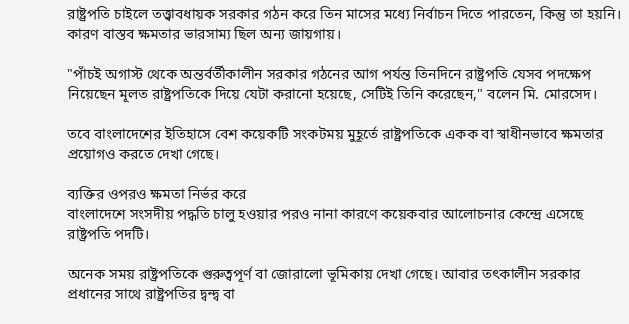রাষ্ট্রপতি চাইলে তত্ত্বাবধায়ক সরকার গঠন করে তিন মাসের মধ্যে নির্বাচন দিতে পারতেন, কিন্তু তা হয়নি। কারণ বাস্তব ক্ষমতার ভারসাম্য ছিল অন্য জায়গায়।

"পাঁচই অগাস্ট থেকে অন্তর্বর্তীকালীন সরকার গঠনের আগ পর্যন্ত তিনদিনে রাষ্ট্রপতি যেসব পদক্ষেপ নিয়েছেন মূলত রাষ্ট্রপতিকে দিয়ে যেটা করানো হয়েছে, সেটিই তিনি করেছেন," বলেন মি. মোরসেদ।

তবে বাংলাদেশের ইতিহাসে বেশ কয়েকটি সংকটময় মুহূর্তে রাষ্ট্রপতিকে একক বা স্বাধীনভাবে ক্ষমতার প্রয়োগও করতে দেখা গেছে।

ব্যক্তির ওপরও ক্ষমতা নির্ভর করে
বাংলাদেশে সংসদীয় পদ্ধতি চালু হওয়ার পরও নানা কারণে কয়েকবার আলোচনার কেন্দ্রে এসেছে রাষ্ট্রপতি পদটি।

অনেক সময় রাষ্ট্রপতিকে গুরুত্বপূর্ণ বা জোরালো ভূমিকায় দেখা গেছে। আবার তৎকালীন সরকার প্রধানের সাথে রাষ্ট্রপতির দ্বন্দ্ব বা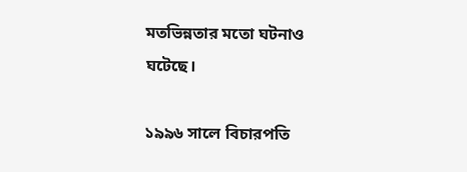মতভিন্নতার মতো ঘটনাও ঘটেছে।

১৯৯৬ সালে বিচারপতি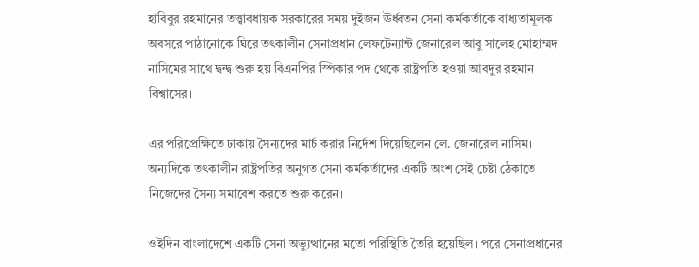হাবিবুর রহমানের তত্ত্বাবধায়ক সরকারের সময় দুইজন ঊর্ধ্বতন সেনা কর্মকর্তাকে বাধ্যতামূলক অবসরে পাঠানোকে ঘিরে তৎকালীন সেনাপ্রধান লেফটেন্যান্ট জেনারেল আবু সালেহ মোহাম্মদ নাসিমের সাথে দ্বন্দ্ব শুরু হয় বিএনপির স্পিকার পদ থেকে রাষ্ট্রপতি হওয়া আবদুর রহমান বিশ্বাসের।

এর পরিপ্রেক্ষিতে ঢাকায় সৈন্যদের মার্চ করার নির্দেশ দিয়েছিলেন লে. জেনারেল নাসিম। অন্যদিকে তৎকালীন রাষ্ট্রপতির অনুগত সেনা কর্মকর্তাদের একটি অংশ সেই চেষ্টা ঠেকাতে নিজেদের সৈন্য সমাবেশ করতে শুরু করেন।

ওইদিন বাংলাদেশে একটি সেনা অভ্যুত্থানের মতো পরিস্থিতি তৈরি হয়েছিল। পরে সেনাপ্রধানের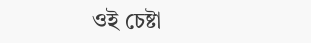ওই চেষ্টা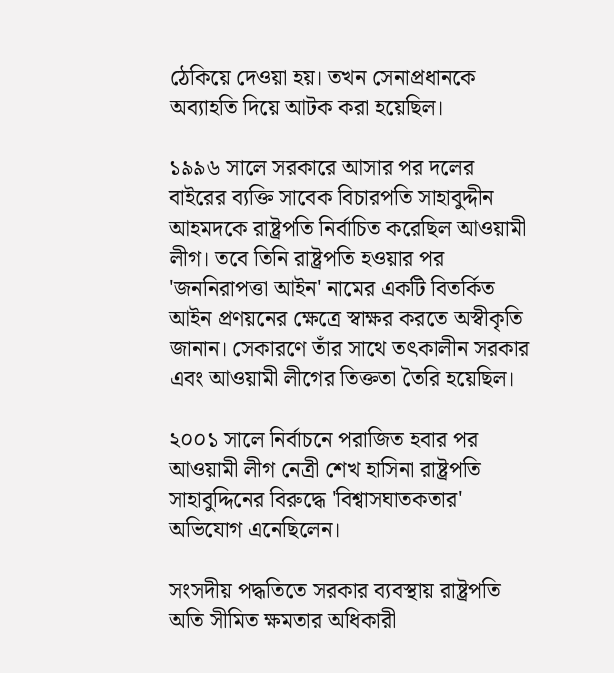ঠেকিয়ে দেওয়া হয়। তখন সেনাপ্রধানকে অব্যাহতি দিয়ে আটক করা হয়েছিল।

১৯৯৬ সালে সরকারে আসার পর দলের বাইরের ব্যক্তি সাবেক বিচারপতি সাহাবুদ্দীন আহমদকে রাষ্ট্রপতি নির্বাচিত করেছিল আওয়ামী লীগ। তবে তিনি রাষ্ট্রপতি হওয়ার পর 'জননিরাপত্তা আইন' নামের একটি বিতর্কিত আইন প্রণয়নের ক্ষেত্রে স্বাক্ষর করতে অস্বীকৃতি জানান। সেকারণে তাঁর সাথে তৎকালীন সরকার এবং আওয়ামী লীগের তিক্ততা তৈরি হয়েছিল।

২০০১ সালে নির্বাচনে পরাজিত হবার পর আওয়ামী লীগ নেত্রী শেখ হাসিনা রাষ্ট্রপতি সাহাবুদ্দিনের বিরুদ্ধে 'বিশ্বাসঘাতকতার' অভিযোগ এনেছিলেন।

সংসদীয় পদ্ধতিতে সরকার ব্যবস্থায় রাষ্ট্রপতি অতি সীমিত ক্ষমতার অধিকারী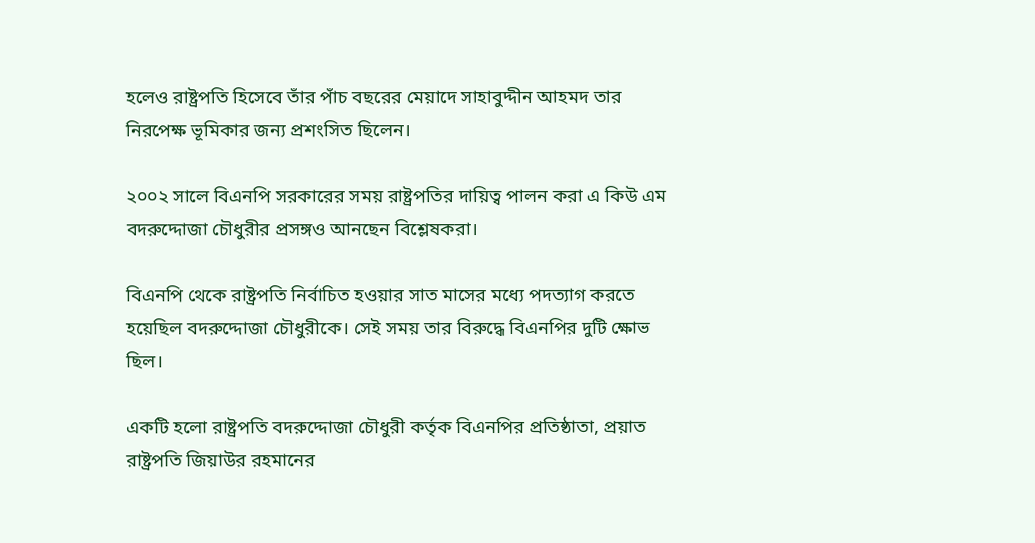হলেও রাষ্ট্রপতি হিসেবে তাঁর পাঁচ বছরের মেয়াদে সাহাবুদ্দীন আহমদ তার নিরপেক্ষ ভূমিকার জন্য প্রশংসিত ছিলেন।

২০০২ সালে বিএনপি সরকারের সময় রাষ্ট্রপতির দায়িত্ব পালন করা এ কিউ এম বদরুদ্দোজা চৌধুরীর প্রসঙ্গও আনছেন বিশ্লেষকরা।

বিএনপি থেকে রাষ্ট্রপতি নির্বাচিত হওয়ার সাত মাসের মধ্যে পদত্যাগ করতে হয়েছিল বদরুদ্দোজা চৌধুরীকে। সেই সময় তার বিরুদ্ধে বিএনপির দুটি ক্ষোভ ছিল।

একটি হলো রাষ্ট্রপতি বদরুদ্দোজা চৌধুরী কর্তৃক বিএনপির প্রতিষ্ঠাতা, প্রয়াত রাষ্ট্রপতি জিয়াউর রহমানের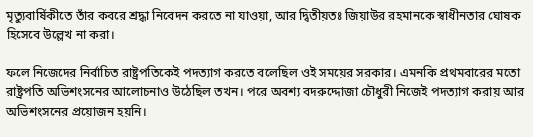মৃত্যুবার্ষিকীতে তাঁর কবরে শ্রদ্ধা নিবেদন করতে না যাওয়া, আর দ্বিতীয়তঃ জিয়াউর রহমানকে স্বাধীনতার ঘোষক হিসেবে উল্লেখ না করা।

ফলে নিজেদের নির্বাচিত রাষ্ট্রপতিকেই পদত্যাগ করতে বলেছিল ওই সময়ের সরকার। এমনকি প্রথমবারের মতো রাষ্ট্রপতি অভিশংসনের আলোচনাও উঠেছিল তখন। পরে অবশ্য বদরুদ্দোজা চৌধুরী নিজেই পদত্যাগ করায় আর অভিশংসনের প্রয়োজন হয়নি।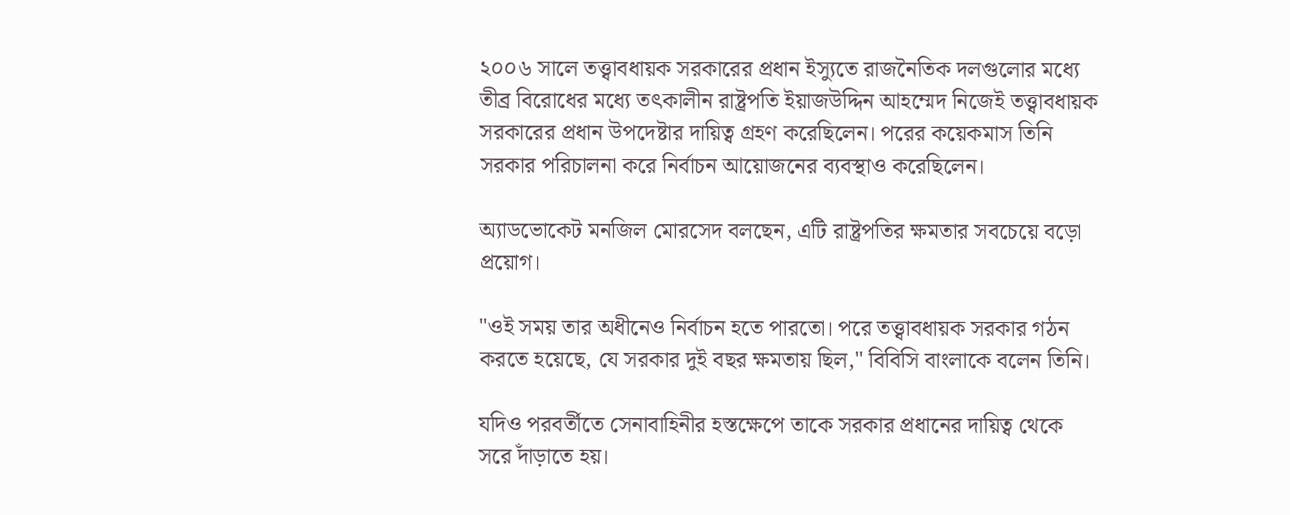২০০৬ সালে তত্ত্বাবধায়ক সরকারের প্রধান ইস্যুতে রাজনৈতিক দলগুলোর মধ্যে তীব্র বিরোধের মধ্যে তৎকালীন রাষ্ট্রপতি ইয়াজউদ্দিন আহম্মেদ নিজেই তত্ত্বাবধায়ক সরকারের প্রধান উপদেষ্টার দায়িত্ব গ্রহণ করেছিলেন। পরের কয়েকমাস তিনি সরকার পরিচালনা করে নির্বাচন আয়োজনের ব্যবস্থাও করেছিলেন।

অ্যাডভোকেট মনজিল মোরসেদ বলছেন, এটি রাষ্ট্রপতির ক্ষমতার সবচেয়ে বড়ো প্রয়োগ।

"ওই সময় তার অধীনেও নির্বাচন হতে পারতো। পরে তত্ত্বাবধায়ক সরকার গঠন করতে হয়েছে, যে সরকার দুই বছর ক্ষমতায় ছিল," বিবিসি বাংলাকে বলেন তিনি।

যদিও পরবর্তীতে সেনাবাহিনীর হস্তক্ষেপে তাকে সরকার প্রধানের দায়িত্ব থেকে সরে দাঁড়াতে হয়।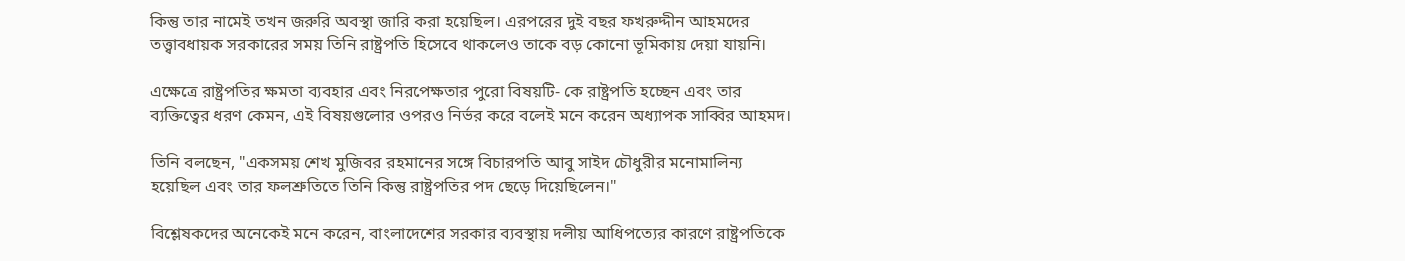কিন্তু তার নামেই তখন জরুরি অবস্থা জারি করা হয়েছিল। এরপরের দুই বছর ফখরুদ্দীন আহমদের তত্ত্বাবধায়ক সরকারের সময় তিনি রাষ্ট্রপতি হিসেবে থাকলেও তাকে বড় কোনো ভূমিকায় দেয়া যায়নি।

এক্ষেত্রে রাষ্ট্রপতির ক্ষমতা ব্যবহার এবং নিরপেক্ষতার পুরো বিষয়টি- কে রাষ্ট্রপতি হচ্ছেন এবং তার ব্যক্তিত্বের ধরণ কেমন, এই বিষয়গুলোর ওপরও নির্ভর করে বলেই মনে করেন অধ্যাপক সাব্বির আহমদ।

তিনি বলছেন, "একসময় শেখ মুজিবর রহমানের সঙ্গে বিচারপতি আবু সাইদ চৌধুরীর মনোমালিন্য হয়েছিল এবং তার ফলশ্রুতিতে তিনি কিন্তু রাষ্ট্রপতির পদ ছেড়ে দিয়েছিলেন।"

বিশ্লেষকদের অনেকেই মনে করেন, বাংলাদেশের সরকার ব্যবস্থায় দলীয় আধিপত্যের কারণে রাষ্ট্রপতিকে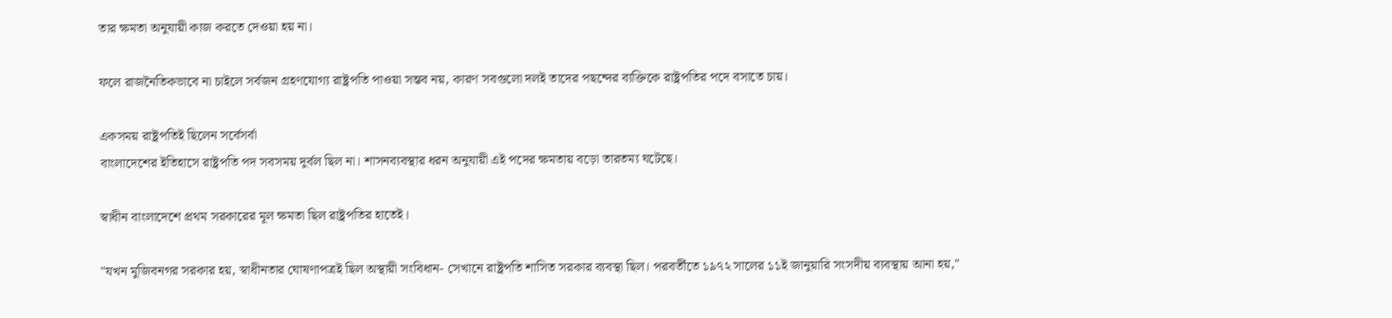তার ক্ষমতা অনুযায়ী কাজ করতে দেওয়া হয় না।

ফলে রাজনৈতিকভাবে না চাইলে সর্বজন গ্রহণযোগ্য রাষ্ট্রপতি পাওয়া সম্ভব নয়, কারণ সবগুলো দলই তাদের পছন্দের ব্যক্তিকে রাষ্ট্রপতির পদে বসাতে চায়।

একসময় রাষ্ট্রপতিই ছিলেন সর্বেসর্বা
বাংলাদেশের ইতিহাসে রাষ্ট্রপতি পদ সবসময় দুর্বল ছিল না। শাসনব্যবস্থার ধরন অনুযায়ী এই পদের ক্ষমতায় বড়ো তারতম্য ঘটেছে।

স্বাধীন বাংলাদেশে প্রথম সরকারের মূল ক্ষমতা ছিল রাষ্ট্রপতির হাতেই।

"যখন মুজিবনগর সরকার হয়, স্বাধীনতার ঘোষণাপত্রই ছিল অস্থায়ী সংবিধান- সেখানে রাষ্ট্রপতি শাসিত সরকার ব্যবস্থা ছিল। পরবর্তীতে ১৯৭২ সালের ১১ই জানুয়ারি সংসদীয় ব্যবস্থায় আনা হয়,"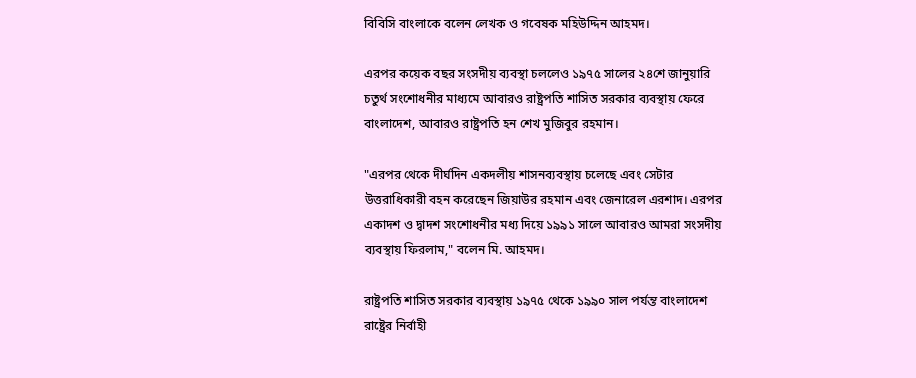বিবিসি বাংলাকে বলেন লেখক ও গবেষক মহিউদ্দিন আহমদ।

এরপর কয়েক বছর সংসদীয় ব্যবস্থা চললেও ১৯৭৫ সালের ২৪শে জানুয়ারি চতুর্থ সংশোধনীর মাধ্যমে আবারও রাষ্ট্রপতি শাসিত সরকার ব্যবস্থায় ফেরে বাংলাদেশ, আবারও রাষ্ট্রপতি হন শেখ মুজিবুর রহমান।

"এরপর থেকে দীর্ঘদিন একদলীয় শাসনব্যবস্থায় চলেছে এবং সেটার উত্তরাধিকারী বহন করেছেন জিয়াউর রহমান এবং জেনারেল এরশাদ। এরপর একাদশ ও দ্বাদশ সংশোধনীর মধ্য দিয়ে ১৯৯১ সালে আবারও আমরা সংসদীয় ব্যবস্থায় ফিরলাম," বলেন মি. আহমদ।

রাষ্ট্রপতি শাসিত সরকার ব্যবস্থায় ১৯৭৫ থেকে ১৯৯০ সাল পর্যন্ত বাংলাদেশ রাষ্ট্রের নির্বাহী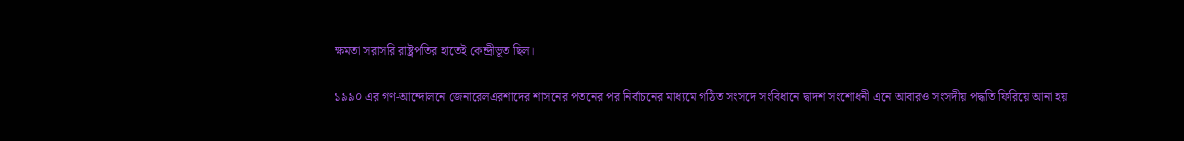ক্ষমতা সরাসরি রাষ্ট্রপতির হাতেই কেন্দ্রীভূত ছিল।

১৯৯০ এর গণ-আন্দোলনে জেনারেলএরশাদের শাসনের পতনের পর নির্বাচনের মাধ্যমে গঠিত সংসদে সংবিধানে দ্বাদশ সংশোধনী এনে আবারও সংসদীয় পদ্ধতি ফিরিয়ে আনা হয়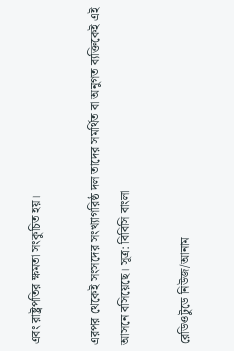এবং রাষ্ট্রপতির ক্ষমতা সংকুচিত হয়।

এরপর থেকেই সংসদের সংখ্যাগরিষ্ঠ দল তাদের সমর্থিত বা অনুগত ব্যক্তিকেই এই আসনে বসিয়েছে। সূত্র: বিবিসি বাংলা

রেডিওটুডে নিউজ/আনাম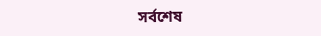সর্বশেষ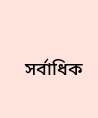সর্বাধিক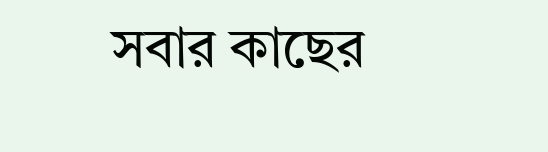সবার কাছের